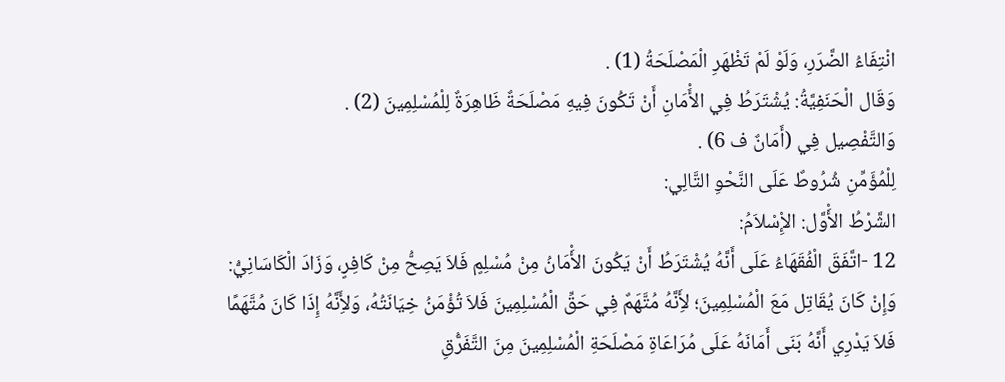انْتِفَاءُ الضَّرَرِ، وَلَوْ لَمْ تَظْهَرِ الْمَصْلَحَةُ (1) .
وَقَال الْحَنَفِيَّةُ: يُشْتَرَطُ فِي الأَْمَانِ أَنْ تَكُونَ فِيهِ مَصْلَحَةٌ ظَاهِرَةٌ لِلْمُسْلِمِينَ (2) .
وَالتَّفْصِيل فِي (أَمَانٌ ف 6) .
لِلْمُؤَمِّنِ شُرُوطٌ عَلَى النَّحْوِ التَّالِي:
الشَّرْطُ الأَْوَّل: الإِْسْلاَمُ:
12 -اتَّفَقَ الْفُقَهَاءُ عَلَى أَنَّهُ يُشْتَرَطُ أَنْ يَكُونَ الأَْمَانُ مِنْ مُسْلِمٍ فَلاَ يَصِحُّ مِنْ كَافِرٍ، وَزَادَ الْكَاسَانِيُّ: وَإِنْ كَانَ يُقَاتِل مَعَ الْمُسْلِمِينَ؛ لأَِنَّهُ مُتَّهَمٌ فِي حَقِّ الْمُسْلِمِينَ فَلاَ تُؤْمَنُ خِيَانَتُهُ، وَلأَِنَّهُ إِذَا كَانَ مُتَّهَمًا فَلاَ يَدْرِي أَنَّهُ بَنَى أَمَانَهُ عَلَى مُرَاعَاةِ مَصْلَحَةِ الْمُسْلِمِينَ مِنَ التَّفَرُّقِ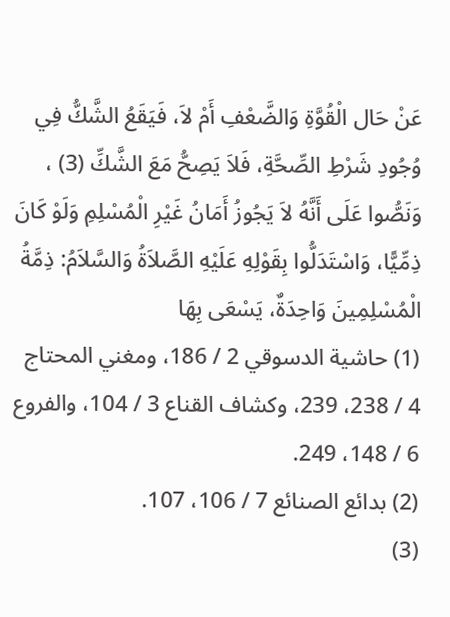عَنْ حَال الْقُوَّةِ وَالضَّعْفِ أَمْ لاَ، فَيَقَعُ الشَّكُّ فِي وُجُودِ شَرْطِ الصِّحَّةِ، فَلاَ يَصِحُّ مَعَ الشَّكِّ (3) ، وَنَصُّوا عَلَى أَنَّهُ لاَ يَجُوزُ أَمَانُ غَيْرِ الْمُسْلِمِ وَلَوْ كَانَ ذِمِّيًّا، وَاسْتَدَلُّوا بِقَوْلِهِ عَلَيْهِ الصَّلاَةُ وَالسَّلاَمُ: ذِمَّةُ الْمُسْلِمِينَ وَاحِدَةٌ، يَسْعَى بِهَا
(1) حاشية الدسوقي 2 / 186، ومغني المحتاج 4 / 238، 239، وكشاف القناع 3 / 104، والفروع 6 / 148، 249.
(2) بدائع الصنائع 7 / 106، 107.
(3)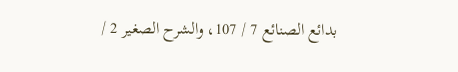بدائع الصنائع 7 / 107، والشرح الصغير 2 /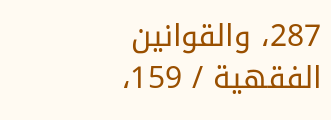287، والقوانين الفقهية / 159،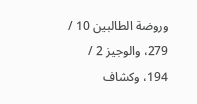وروضة الطالبين 10 / 279، والوجيز 2 / 194، وكشاف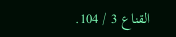القناع 3 / 104.